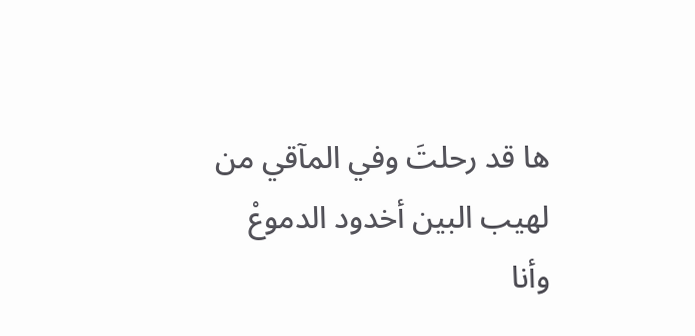ها قد رحلتَ وفي المآقي من لهيب البين أخدود الدموعْ
وأنا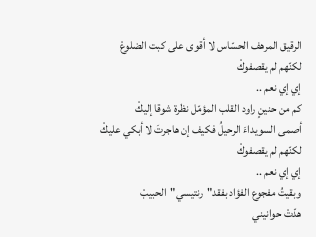الرقيق المرهف الحسّاس لا أقوى على كبت الضلوعْ
لكنّهم لم يقصفوكْ
إي إي نعم ..
كم من حنينٍ راود القلب المؤمّل نظرة شوقا إليكْ
أصمى السويداءَ الرحيلُ فكيف إن هاجرتَ لا أبكي عليكْ
لكنّهم لم يقصفوكْ
إي إي نعم ..
وبقيتُ مفجوع الفؤاد بفقد"رنتيسي"الحبيبْ
هدّتْ حوانيني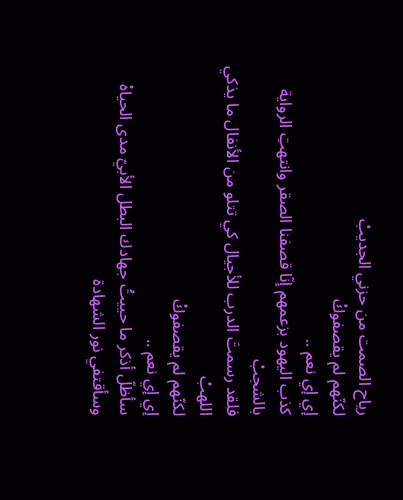رياح الصمت من حزني الجديبْ
لكنّهم لم يقصفوكْ
إي إي نعم ..
كذب اليهود بزعمهم إنّا قصفنا الصقر وانتهتِ الرواية بالشجبْ
فلقد رسمتَ الدرب للأجيال كي تتلو من الأنفال ما يذكي اللهبْ
لكنّهم لم يقصفوكْ
إي إي نعم ..
سأظلّ أذكر ما حييتُ جهادك البطل الأبيّ مدى الحياهْ
وسأقتفي نور الشهادة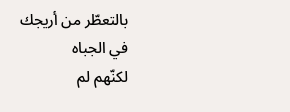بالتعطّر من أريجك في الجباه
لكنّهم لم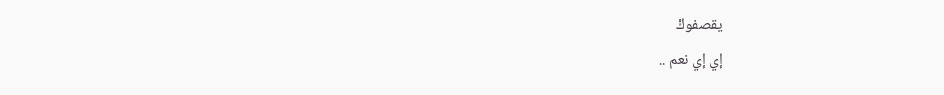يقصفوكْ
إي إي نعم ..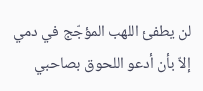لن يطفئ اللهب المؤجّج في دمي إلاّ بأن أدعو اللحوق بصاحبي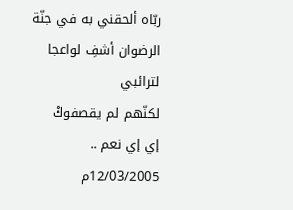ربّاه ألحقني به في جنّة الرضوان أشفِ لواعجا لترائبي
لكنّهم لم يقصفوكْ
إي إي نعم ..
12/03/2005م